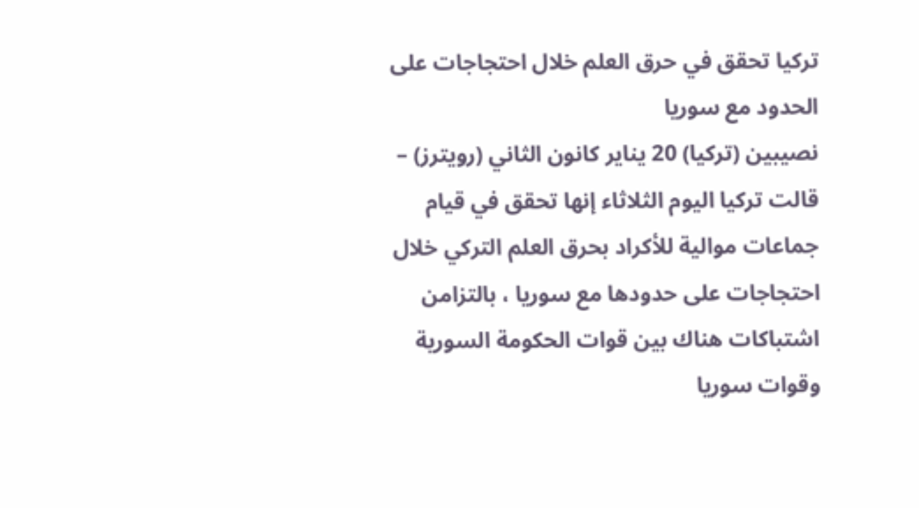تركيا تحقق في حرق العلم خلال احتجاجات على الحدود مع سوريا
نصيبين (تركيا) 20 يناير كانون الثاني (رويترز) – قالت تركيا اليوم الثلاثاء إنها تحقق في قيام جماعات موالية للأكراد بحرق العلم التركي خلال احتجاجات على حدودها مع سوريا ، بالتزامن اشتباكات هناك بين قوات الحكومة السورية وقوات سوريا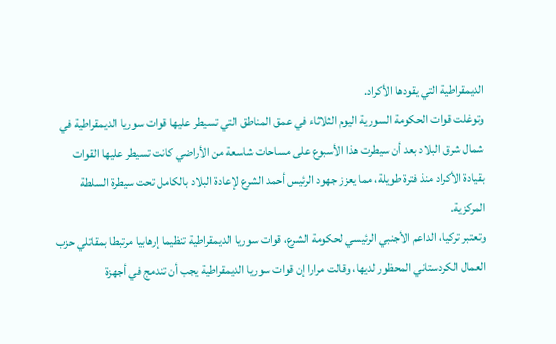الديمقراطية التي يقودها الأكراد.
وتوغلت قوات الحكومة السورية اليوم الثلاثاء في عمق المناطق التي تسيطر عليها قوات سوريا الديمقراطية في شمال شرق البلاد بعد أن سيطرت هذا الأسبوع على مساحات شاسعة من الأراضي كانت تسيطر عليها القوات بقيادة الأكراد منذ فترة طويلة، مما يعزز جهود الرئيس أحمد الشرع لإعادة البلاد بالكامل تحت سيطرة السلطة المركزية.
وتعتبر تركيا، الداعم الأجنبي الرئيسي لحكومة الشرع، قوات سوريا الديمقراطية تنظيما إرهابيا مرتبطا بمقاتلي حزب العمال الكردستاني المحظور لديها، وقالت مرارا إن قوات سوريا الديمقراطية يجب أن تندمج في أجهزة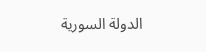الدولة السورية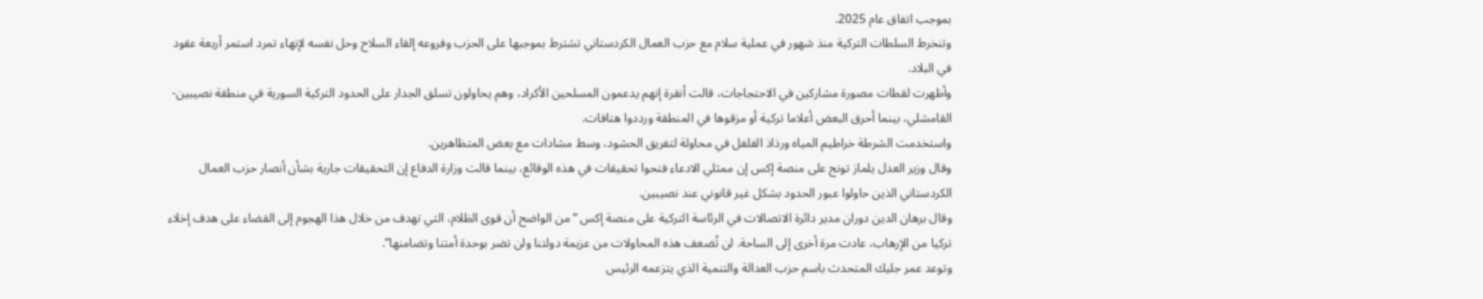بموجب اتفاق عام 2025.
وتنخرط السلطات التركية منذ شهور في عملية سلام مع حزب العمال الكردستاني تشترط بموجبها على الحزب وفروعه إلقاء السلاح وحل نفسه لإنهاء تمرد استمر أربعة عقود في البلاد.
وأظهرت لقطات مصورة مشاركين في الاحتجاجات، قالت أنقرة إنهم يدعمون المسلحين الأكراد، وهم يحاولون تسلق الجدار على الحدود التركية السورية في منطقة نصيبين- القامشلي، بينما أحرق البعض أعلاما تركية أو مزقوها في المنطقة ورددوا هتافات.
واستخدمت الشرطة خراطيم المياه ورذاذ الفلفل في محاولة لتفريق الحشود، وسط مشادات مع بعض المتظاهرين.
وقال وزير العدل يلماز تونج على منصة إكس إن ممثلي الادعاء فتحوا تحقيقات في هذه الوقائع، بينما قالت وزارة الدفاع إن التحقيقات جارية بشأن أنصار حزب العمال الكردستاني الذين حاولوا عبور الحدود بشكل غير قانوني عند نصيبين.
وقال برهان الدين دوران مدير دائرة الاتصالات في الرئاسة التركية على منصة إكس “من الواضح أن قوى الظلام، التي تهدف من خلال هذا الهجوم إلى القضاء على هدف إخلاء تركيا من الإرهاب، عادت مرة أخرى إلى الساحة. لن تُضعف هذه المحاولات من عزيمة دولتنا ولن تضر بوحدة أمتنا وتضامنها”.
وتوعد عمر جليك المتحدث باسم حزب العدالة والتنمية الذي يتزعمه الرئيس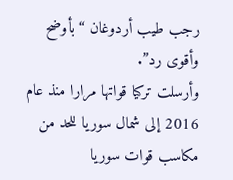رجب طيب أردوغان “بأوضح وأقوى رد”.
وأرسلت تركيا قواتها مرارا منذ عام 2016 إلى شمال سوريا للحد من مكاسب قوات سوريا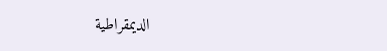الديمقراطية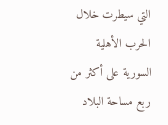التي سيطرت خلال الحرب الأهلية السورية على أكثر من ربع مساحة البلاد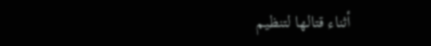أثناء قتالها لتنظيم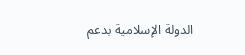الدولة الإسلامية بدعم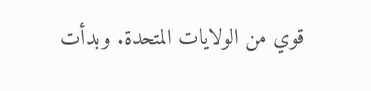قوي من الولايات المتحدة. وبدأت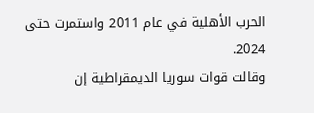الحرب الأهلية في عام 2011 واستمرت حتى 2024.
وقالت قوات سوريا الديمقراطية إن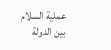عملية السلام بين الدولة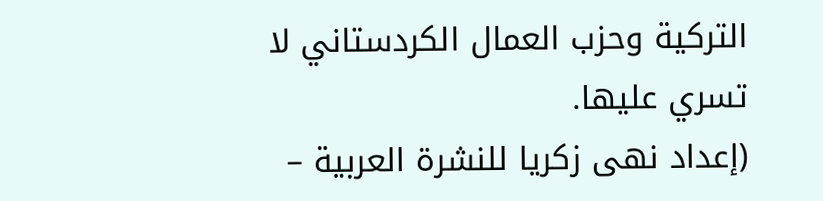التركية وحزب العمال الكردستاني لا تسري عليها.
(إعداد نهى زكريا للنشرة العربية –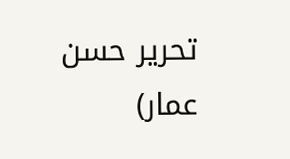تحرير حسن عمار)